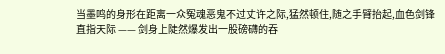当墨鸣的身形在距离一众冤魂恶鬼不过丈许之际,猛然顿住,随之手臂抬起,血色剑锋直指天际 —— 剑身上陡然爆发出一股磅礴的吞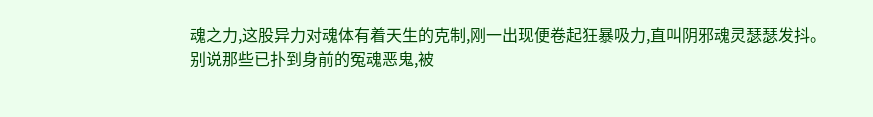魂之力,这股异力对魂体有着天生的克制,刚一出现便卷起狂暴吸力,直叫阴邪魂灵瑟瑟发抖。
别说那些已扑到身前的冤魂恶鬼,被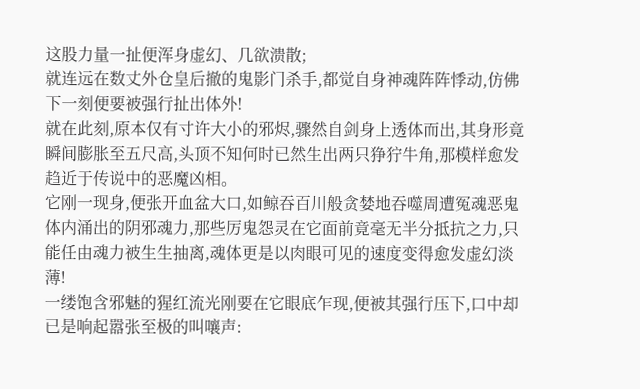这股力量一扯便浑身虚幻、几欲溃散;
就连远在数丈外仓皇后撤的鬼影门杀手,都觉自身神魂阵阵悸动,仿佛下一刻便要被强行扯出体外!
就在此刻,原本仅有寸许大小的邪烬,骤然自剑身上透体而出,其身形竟瞬间膨胀至五尺高,头顶不知何时已然生出两只狰狞牛角,那模样愈发趋近于传说中的恶魔凶相。
它刚一现身,便张开血盆大口,如鲸吞百川般贪婪地吞噬周遭冤魂恶鬼体内涌出的阴邪魂力,那些厉鬼怨灵在它面前竟毫无半分抵抗之力,只能任由魂力被生生抽离,魂体更是以肉眼可见的速度变得愈发虚幻淡薄!
一缕饱含邪魅的猩红流光刚要在它眼底乍现,便被其强行压下,口中却已是响起嚣张至极的叫嚷声: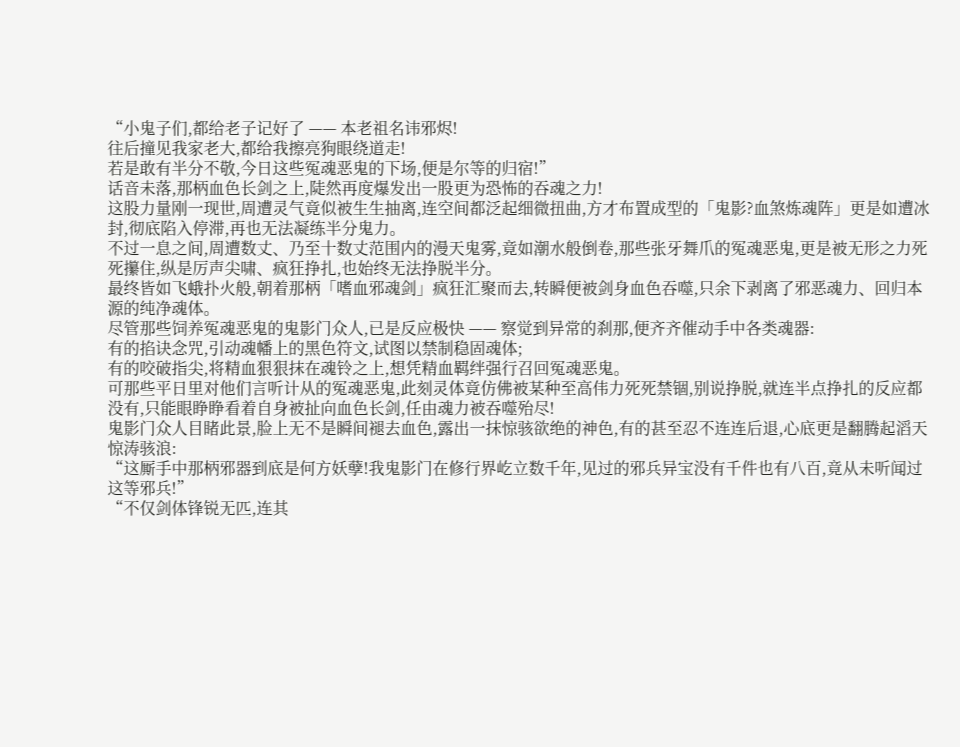“小鬼子们,都给老子记好了 —— 本老祖名讳邪烬!
往后撞见我家老大,都给我擦亮狗眼绕道走!
若是敢有半分不敬,今日这些冤魂恶鬼的下场,便是尔等的归宿!”
话音未落,那柄血色长剑之上,陡然再度爆发出一股更为恐怖的吞魂之力!
这股力量刚一现世,周遭灵气竟似被生生抽离,连空间都泛起细微扭曲,方才布置成型的「鬼影?血煞炼魂阵」更是如遭冰封,彻底陷入停滞,再也无法凝练半分鬼力。
不过一息之间,周遭数丈、乃至十数丈范围内的漫天鬼雾,竟如潮水般倒卷,那些张牙舞爪的冤魂恶鬼,更是被无形之力死死攥住,纵是厉声尖啸、疯狂挣扎,也始终无法挣脱半分。
最终皆如飞蛾扑火般,朝着那柄「嗜血邪魂剑」疯狂汇聚而去,转瞬便被剑身血色吞噬,只余下剥离了邪恶魂力、回归本源的纯净魂体。
尽管那些饲养冤魂恶鬼的鬼影门众人,已是反应极快 —— 察觉到异常的刹那,便齐齐催动手中各类魂器:
有的掐诀念咒,引动魂幡上的黑色符文,试图以禁制稳固魂体;
有的咬破指尖,将精血狠狠抹在魂铃之上,想凭精血羁绊强行召回冤魂恶鬼。
可那些平日里对他们言听计从的冤魂恶鬼,此刻灵体竟仿佛被某种至高伟力死死禁锢,别说挣脱,就连半点挣扎的反应都没有,只能眼睁睁看着自身被扯向血色长剑,任由魂力被吞噬殆尽!
鬼影门众人目睹此景,脸上无不是瞬间褪去血色,露出一抹惊骇欲绝的神色,有的甚至忍不连连后退,心底更是翻腾起滔天惊涛骇浪:
“这厮手中那柄邪器到底是何方妖孽!我鬼影门在修行界屹立数千年,见过的邪兵异宝没有千件也有八百,竟从未听闻过这等邪兵!”
“不仅剑体锋锐无匹,连其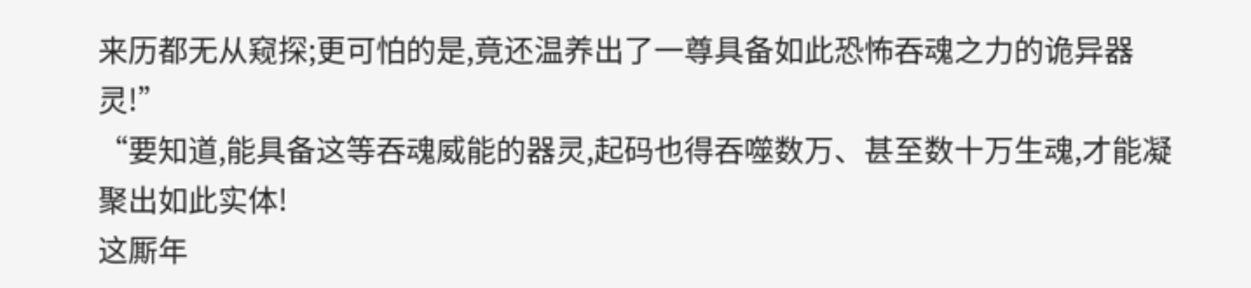来历都无从窥探;更可怕的是,竟还温养出了一尊具备如此恐怖吞魂之力的诡异器灵!”
“要知道,能具备这等吞魂威能的器灵,起码也得吞噬数万、甚至数十万生魂,才能凝聚出如此实体!
这厮年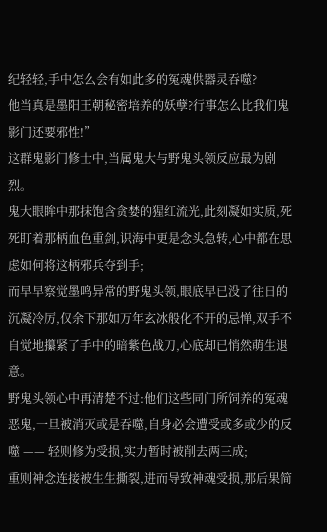纪轻轻,手中怎么会有如此多的冤魂供器灵吞噬?
他当真是墨阳王朝秘密培养的妖孽?行事怎么比我们鬼影门还要邪性!”
这群鬼影门修士中,当属鬼大与野鬼头领反应最为剧烈。
鬼大眼眸中那抹饱含贪婪的猩红流光,此刻凝如实质,死死盯着那柄血色重剑,识海中更是念头急转,心中都在思虑如何将这柄邪兵夺到手;
而早早察觉墨鸣异常的野鬼头领,眼底早已没了往日的沉凝冷厉,仅余下那如万年玄冰般化不开的忌惮,双手不自觉地攥紧了手中的暗紫色战刀,心底却已悄然萌生退意。
野鬼头领心中再清楚不过:他们这些同门所饲养的冤魂恶鬼,一旦被消灭或是吞噬,自身必会遭受或多或少的反噬 —— 轻则修为受损,实力暂时被削去两三成;
重则神念连接被生生撕裂,进而导致神魂受损,那后果简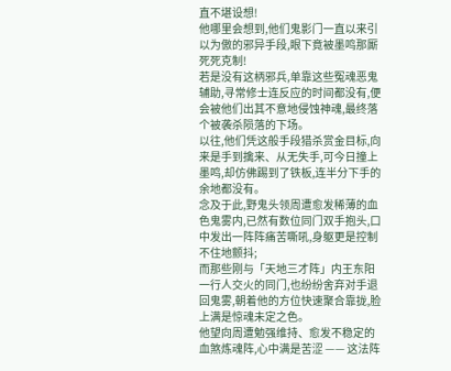直不堪设想!
他哪里会想到,他们鬼影门一直以来引以为傲的邪异手段,眼下竟被墨鸣那厮死死克制!
若是没有这柄邪兵,单靠这些冤魂恶鬼辅助,寻常修士连反应的时间都没有,便会被他们出其不意地侵蚀神魂,最终落个被袭杀陨落的下场。
以往,他们凭这般手段猎杀赏金目标,向来是手到擒来、从无失手,可今日撞上墨鸣,却仿佛踢到了铁板,连半分下手的余地都没有。
念及于此,野鬼头领周遭愈发稀薄的血色鬼雾内,已然有数位同门双手抱头,口中发出一阵阵痛苦嘶吼,身躯更是控制不住地颤抖;
而那些刚与「天地三才阵」内王东阳一行人交火的同门,也纷纷舍弃对手退回鬼雾,朝着他的方位快速聚合靠拢,脸上满是惊魂未定之色。
他望向周遭勉强维持、愈发不稳定的血煞炼魂阵,心中满是苦涩 —— 这法阵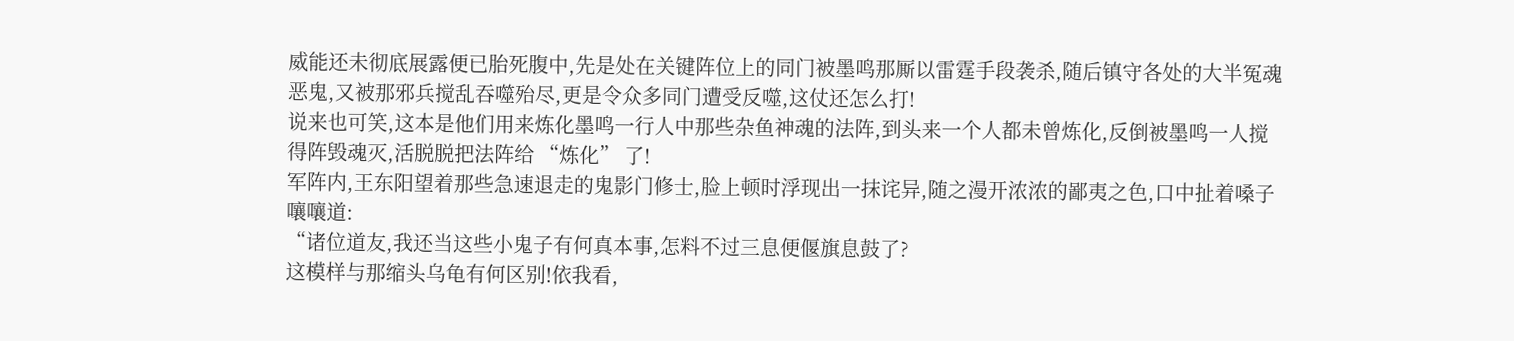威能还未彻底展露便已胎死腹中,先是处在关键阵位上的同门被墨鸣那厮以雷霆手段袭杀,随后镇守各处的大半冤魂恶鬼,又被那邪兵搅乱吞噬殆尽,更是令众多同门遭受反噬,这仗还怎么打!
说来也可笑,这本是他们用来炼化墨鸣一行人中那些杂鱼神魂的法阵,到头来一个人都未曾炼化,反倒被墨鸣一人搅得阵毁魂灭,活脱脱把法阵给 “炼化” 了!
军阵内,王东阳望着那些急速退走的鬼影门修士,脸上顿时浮现出一抹诧异,随之漫开浓浓的鄙夷之色,口中扯着嗓子嚷嚷道:
“诸位道友,我还当这些小鬼子有何真本事,怎料不过三息便偃旗息鼓了?
这模样与那缩头乌龟有何区别!依我看,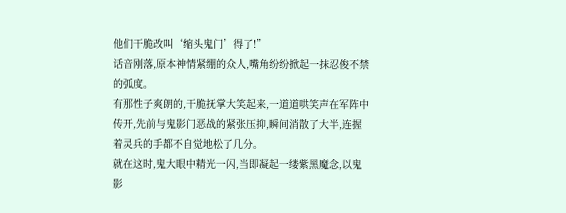他们干脆改叫‘缩头鬼门’得了!”
话音刚落,原本神情紧绷的众人,嘴角纷纷掀起一抹忍俊不禁的弧度。
有那性子爽朗的,干脆抚掌大笑起来,一道道哄笑声在军阵中传开,先前与鬼影门恶战的紧张压抑,瞬间消散了大半,连握着灵兵的手都不自觉地松了几分。
就在这时,鬼大眼中精光一闪,当即凝起一缕紫黑魔念,以鬼影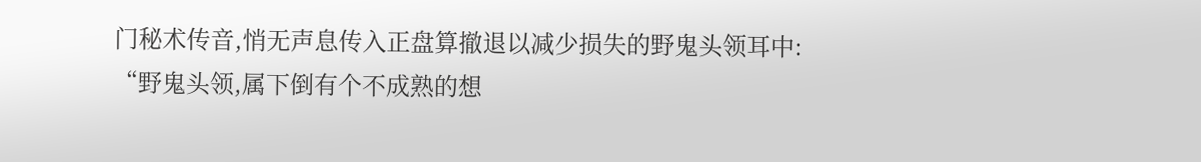门秘术传音,悄无声息传入正盘算撤退以减少损失的野鬼头领耳中:
“野鬼头领,属下倒有个不成熟的想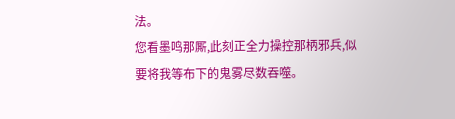法。
您看墨鸣那厮,此刻正全力操控那柄邪兵,似要将我等布下的鬼雾尽数吞噬。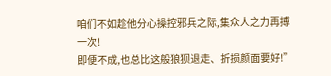咱们不如趁他分心操控邪兵之际,集众人之力再搏一次!
即便不成,也总比这般狼狈退走、折损颜面要好!”